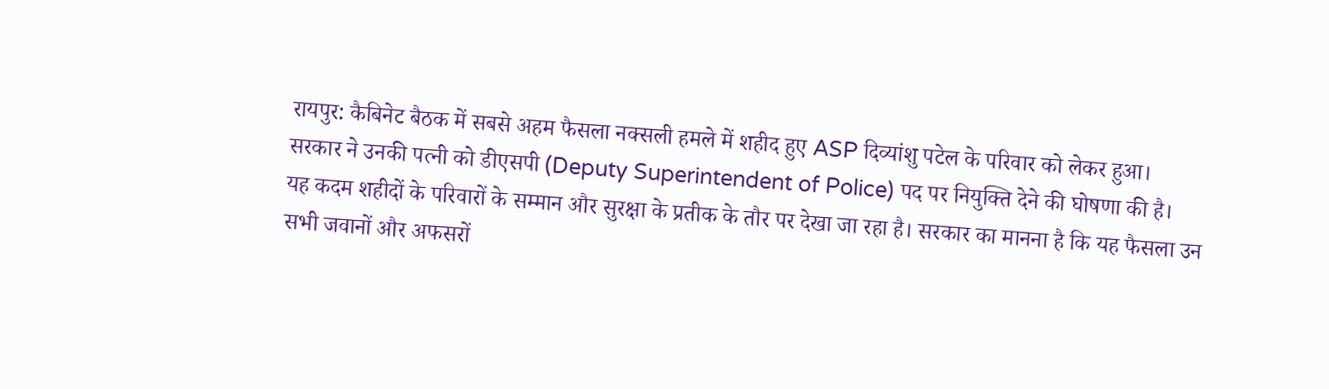रायपुर: कैबिनेट बैठक में सबसे अहम फैसला नक्सली हमले में शहीद हुए ASP दिव्यांशु पटेल के परिवार को लेकर हुआ। सरकार ने उनकी पत्नी को डीएसपी (Deputy Superintendent of Police) पद पर नियुक्ति देने की घोषणा की है।
यह कदम शहीदों के परिवारों के सम्मान और सुरक्षा के प्रतीक के तौर पर देखा जा रहा है। सरकार का मानना है कि यह फैसला उन सभी जवानों और अफसरों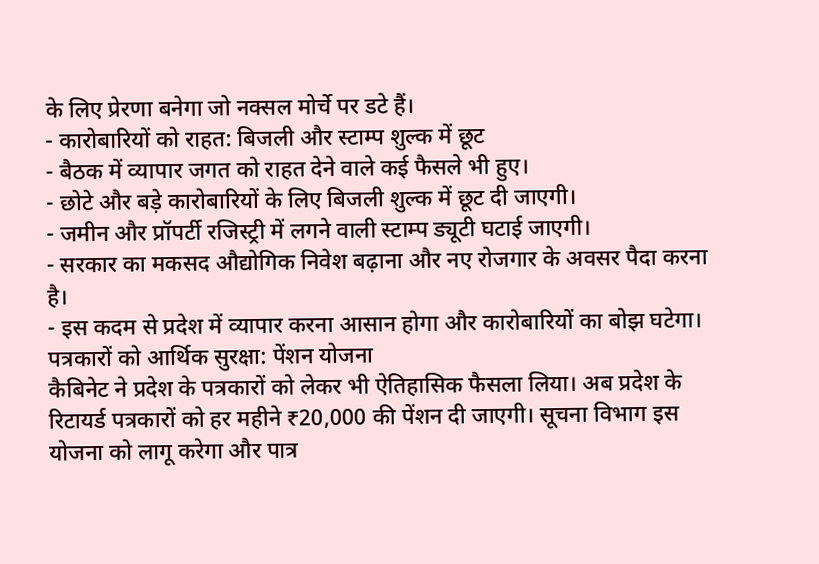के लिए प्रेरणा बनेगा जो नक्सल मोर्चे पर डटे हैं।
- कारोबारियों को राहत: बिजली और स्टाम्प शुल्क में छूट
- बैठक में व्यापार जगत को राहत देने वाले कई फैसले भी हुए।
- छोटे और बड़े कारोबारियों के लिए बिजली शुल्क में छूट दी जाएगी।
- जमीन और प्रॉपर्टी रजिस्ट्री में लगने वाली स्टाम्प ड्यूटी घटाई जाएगी।
- सरकार का मकसद औद्योगिक निवेश बढ़ाना और नए रोजगार के अवसर पैदा करना है।
- इस कदम से प्रदेश में व्यापार करना आसान होगा और कारोबारियों का बोझ घटेगा।
पत्रकारों को आर्थिक सुरक्षा: पेंशन योजना
कैबिनेट ने प्रदेश के पत्रकारों को लेकर भी ऐतिहासिक फैसला लिया। अब प्रदेश के रिटायर्ड पत्रकारों को हर महीने ₹20,000 की पेंशन दी जाएगी। सूचना विभाग इस योजना को लागू करेगा और पात्र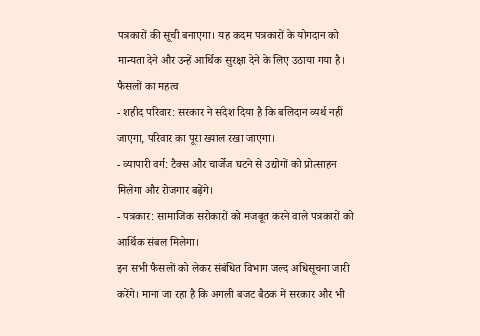पत्रकारों की सूची बनाएगा। यह कदम पत्रकारों के योगदान को मान्यता देने और उन्हें आर्थिक सुरक्षा देने के लिए उठाया गया है।
फैसलों का महत्व
- शहीद परिवार: सरकार ने संदेश दिया है कि बलिदान व्यर्थ नहीं जाएगा, परिवार का पूरा ख्याल रखा जाएगा।
- व्यापारी वर्ग: टैक्स और चार्जेज घटने से उद्योगों को प्रोत्साहन मिलेगा और रोजगार बढ़ेंगे।
- पत्रकार: सामाजिक सरोकारों को मजबूत करने वाले पत्रकारों को आर्थिक संबल मिलेगा।
इन सभी फैसलों को लेकर संबंधित विभाग जल्द अधिसूचना जारी करेंगे। माना जा रहा है कि अगली बजट बैठक में सरकार और भी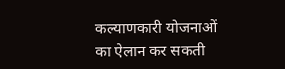कल्याणकारी योजनाओं का ऐलान कर सकती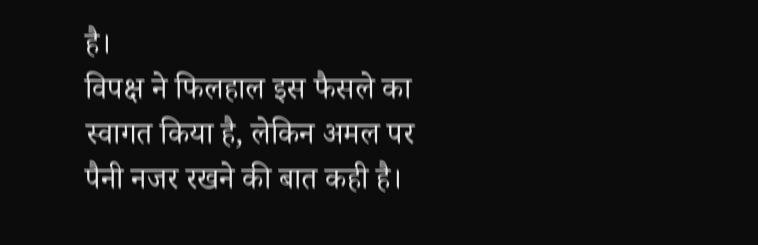है।
विपक्ष ने फिलहाल इस फैसले का स्वागत किया है, लेकिन अमल पर पैनी नजर रखने की बात कही है।